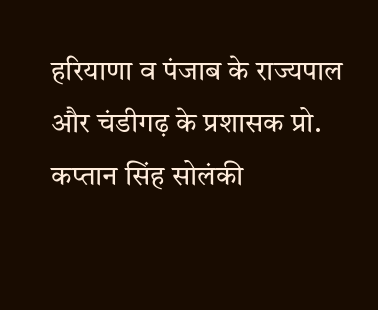हरियाणा व पंजाब के राज्यपाल और चंडीगढ़ के प्रशासक प्रो. कप्तान सिंह सोलंकी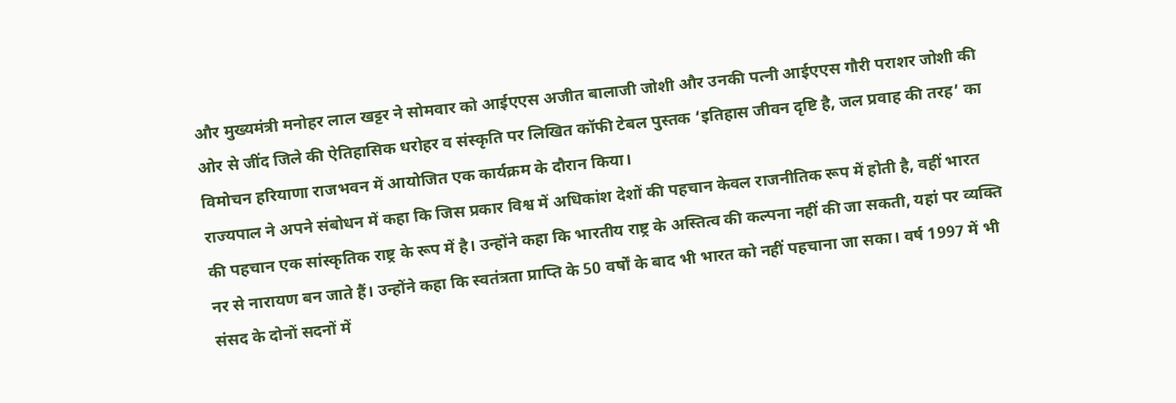और मुख्यमंत्री मनोहर लाल खट्टर ने सोमवार को आईएएस अजीत बालाजी जोशी और उनकी पत्नी आईएएस गौरी पराशर जोशी की ओर से जींद जिले की ऐतिहासिक धरोहर व संस्कृति पर लिखित कॉफी टेबल पुस्तक ‘इतिहास जीवन दृष्टि है, जल प्रवाह की तरह’ का विमोचन हरियाणा राजभवन में आयोजित एक कार्यक्रम के दौरान किया।
राज्यपाल ने अपने संबोधन में कहा कि जिस प्रकार विश्व में अधिकांश देशों की पहचान केवल राजनीतिक रूप में होती है, वहीं भारत की पहचान एक सांस्कृतिक राष्ट्र के रूप में है। उन्होंने कहा कि भारतीय राष्ट्र के अस्तित्व की कल्पना नहीं की जा सकती, यहां पर व्यक्ति नर से नारायण बन जाते हैं। उन्होंने कहा कि स्वतंत्रता प्राप्ति के 50 वर्षों के बाद भी भारत को नहीं पहचाना जा सका। वर्ष 1997 में भी संसद के दोनों सदनों में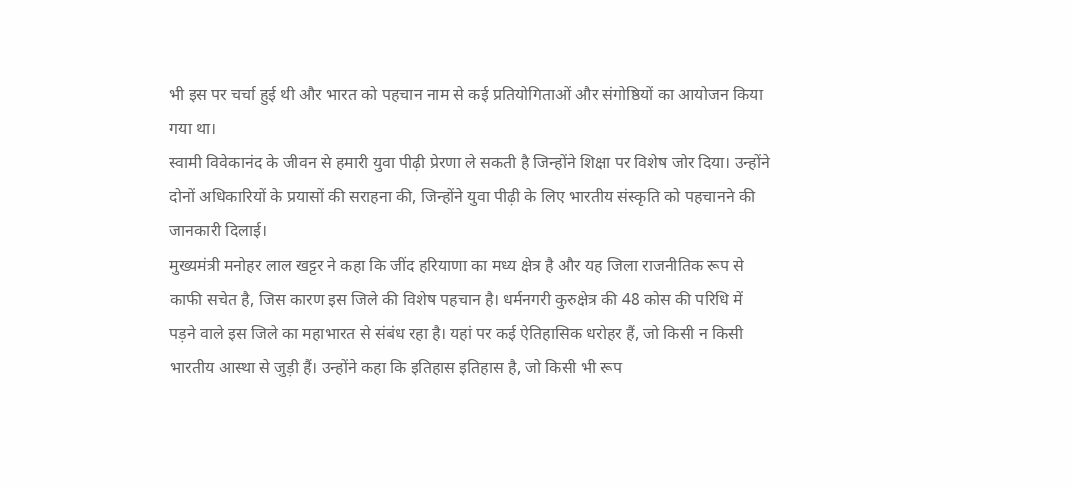भी इस पर चर्चा हुई थी और भारत को पहचान नाम से कई प्रतियोगिताओं और संगोष्ठियों का आयोजन किया गया था।
स्वामी विवेकानंद के जीवन से हमारी युवा पीढ़ी प्रेरणा ले सकती है जिन्होंने शिक्षा पर विशेष जोर दिया। उन्होंने दोनों अधिकारियों के प्रयासों की सराहना की, जिन्होंने युवा पीढ़ी के लिए भारतीय संस्कृति को पहचानने की जानकारी दिलाई।
मुख्यमंत्री मनोहर लाल खट्टर ने कहा कि जींद हरियाणा का मध्य क्षेत्र है और यह जिला राजनीतिक रूप से काफी सचेत है, जिस कारण इस जिले की विशेष पहचान है। धर्मनगरी कुरुक्षेत्र की 48 कोस की परिधि में पड़ने वाले इस जिले का महाभारत से संबंध रहा है। यहां पर कई ऐतिहासिक धरोहर हैं, जो किसी न किसी भारतीय आस्था से जुड़ी हैं। उन्होंने कहा कि इतिहास इतिहास है, जो किसी भी रूप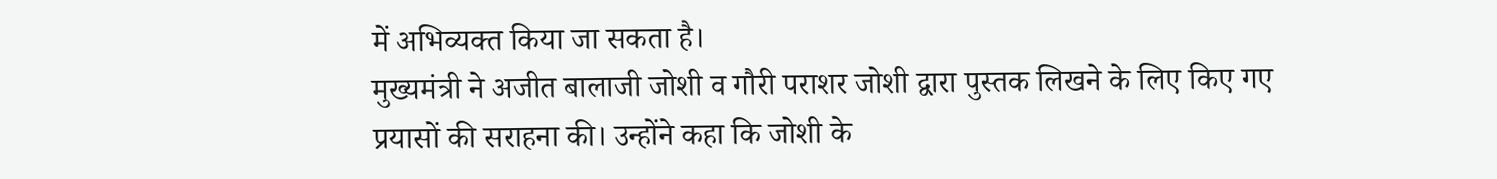में अभिव्यक्त किया जा सकता है।
मुख्यमंत्री ने अजीत बालाजी जोशी व गौरी पराशर जोशी द्वारा पुस्तक लिखने के लिए किए गए प्रयासों की सराहना की। उन्होंने कहा कि जोशी के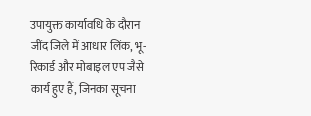उपायुक्त कार्यावधि के दौरान जींद जिले में आधार लिंक, भू-रिकार्ड और मोबाइल एप जैसे कार्य हुए हैं, जिनका सूचना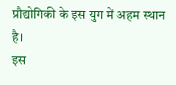प्रौद्योगिकी के इस युग में अहम स्थान है।
इस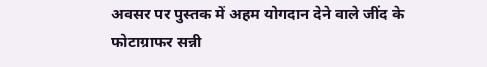अवसर पर पुस्तक में अहम योगदान देने वाले जींद के फोटाग्राफर सन्नी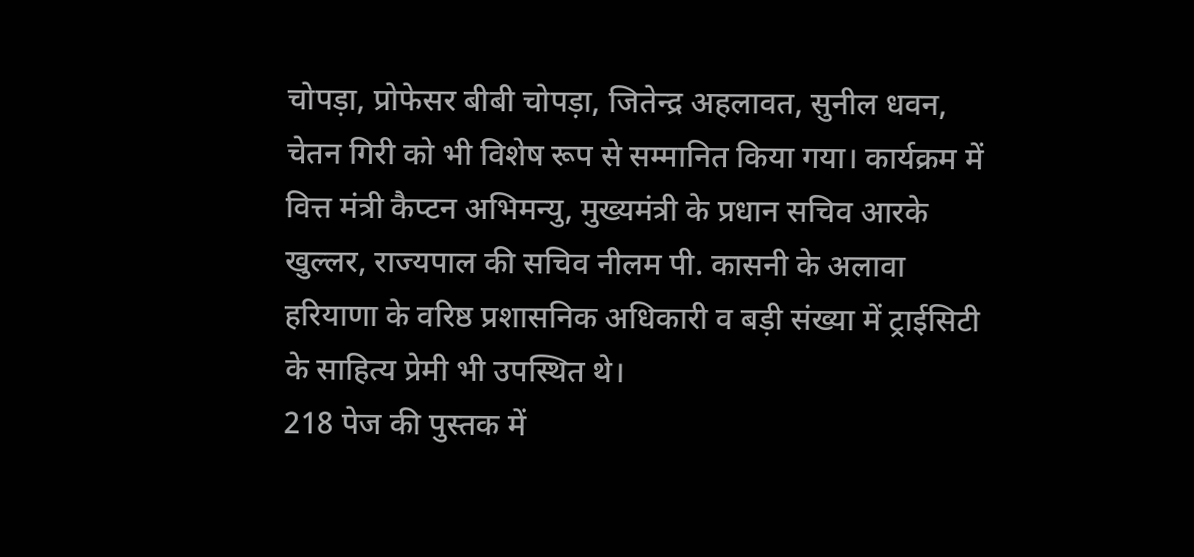चोपड़ा, प्रोफेसर बीबी चोपड़ा, जितेन्द्र अहलावत, सुनील धवन, चेतन गिरी को भी विशेष रूप से सम्मानित किया गया। कार्यक्रम में वित्त मंत्री कैप्टन अभिमन्यु, मुख्यमंत्री के प्रधान सचिव आरके खुल्लर, राज्यपाल की सचिव नीलम पी. कासनी के अलावा हरियाणा के वरिष्ठ प्रशासनिक अधिकारी व बड़ी संख्या में ट्राईसिटी के साहित्य प्रेमी भी उपस्थित थे।
218 पेज की पुस्तक में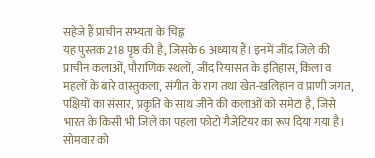सहेजे हैं प्राचीन सभ्यता के चिह्न
यह पुस्तक 218 पृष्ठ की है, जिसके 6 अध्याय हैं। इनमें जींद जिले की प्राचीन कलाओं, पौराणिक स्थलों, जींद रियासत के इतिहास, किला व महलों के बारे वास्तुकला, संगीत के राग तथा खेत-खलिहान व प्राणी जगत, पक्षियों का संसार, प्रकृति के साथ जीने की कलाओं को समेटा है, जिसे भारत के किसी भी जिले का पहला फोटो गैजेटियर का रूप दिया गया है। सोमवार को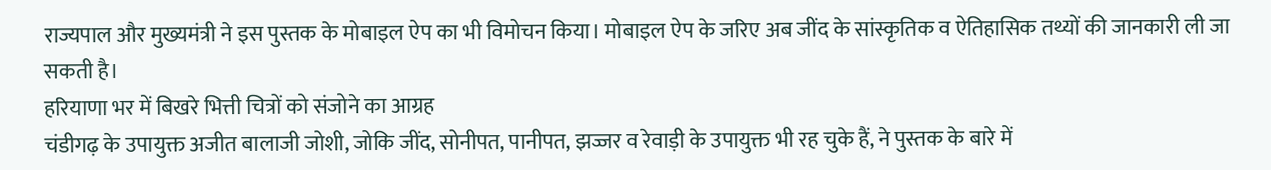राज्यपाल और मुख्यमंत्री ने इस पुस्तक के मोबाइल ऐप का भी विमोचन किया। मोबाइल ऐप के जरिए अब जींद के सांस्कृतिक व ऐतिहासिक तथ्यों की जानकारी ली जा सकती है।
हरियाणा भर में बिखरे भित्ती चित्रों को संजोने का आग्रह
चंडीगढ़ के उपायुक्त अजीत बालाजी जोशी, जोकि जींद, सोनीपत, पानीपत, झज्जर व रेवाड़ी के उपायुक्त भी रह चुके हैं, ने पुस्तक के बारे में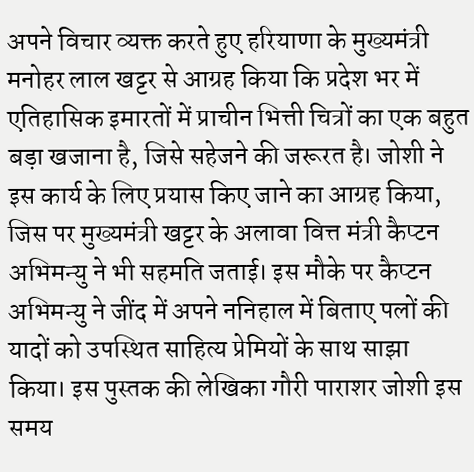अपने विचार व्यक्त करते हुए हरियाणा के मुख्यमंत्री मनोहर लाल खट्टर से आग्रह किया कि प्रदेश भर में एतिहासिक इमारतों में प्राचीन भित्ती चित्रों का एक बहुत बड़ा खजाना है, जिसे सहेजने की जरूरत है। जोशी ने इस कार्य के लिए प्रयास किए जाने का आग्रह किया, जिस पर मुख्यमंत्री खट्टर के अलावा वित्त मंत्री कैप्टन अभिमन्यु ने भी सहमति जताई। इस मौके पर कैप्टन अभिमन्यु ने जींद में अपने ननिहाल में बिताए पलों की यादों को उपस्थित साहित्य प्रेमियों के साथ साझा किया। इस पुस्तक की लेखिका गौरी पाराशर जोशी इस समय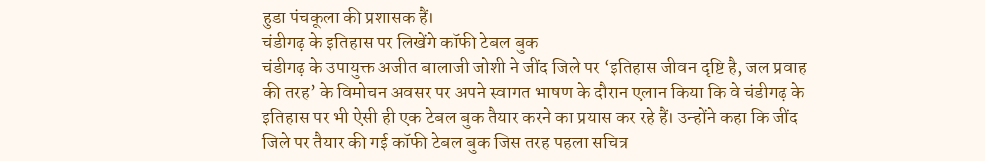हुडा पंचकूला की प्रशासक हैं।
चंडीगढ़ के इतिहास पर लिखेंगे कॉफी टेबल बुक
चंडीगढ़ के उपायुक्त अजीत बालाजी जोशी ने जींद जिले पर ‘इतिहास जीवन दृष्टि है, जल प्रवाह की तरह’ के विमोचन अवसर पर अपने स्वागत भाषण के दौरान एलान किया कि वे चंडीगढ़ के इतिहास पर भी ऐसी ही एक टेबल बुक तैयार करने का प्रयास कर रहे हैं। उन्होंने कहा कि जींद जिले पर तैयार की गई कॉफी टेबल बुक जिस तरह पहला सचित्र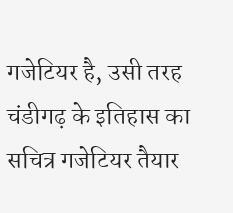गजेटियर है, उसी तरह चंडीगढ़ के इतिहास का सचित्र गजेटियर तैयार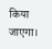किया जाएगा।